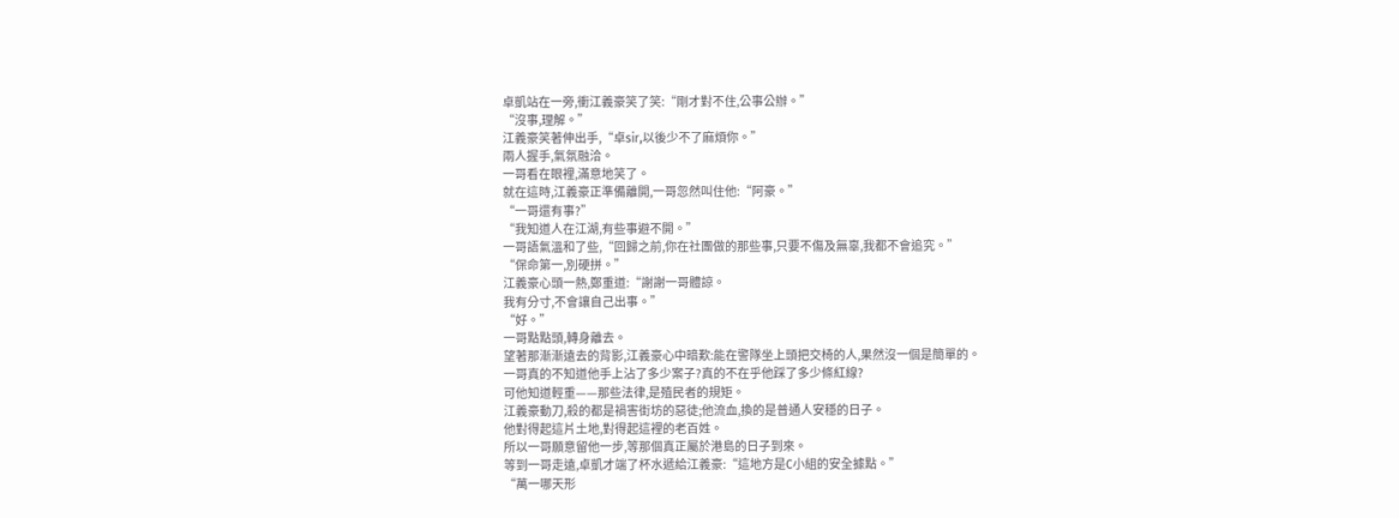卓凱站在一旁,衝江義豪笑了笑:“剛才對不住,公事公辦。”
“沒事,理解。”
江義豪笑著伸出手,“卓sir,以後少不了麻煩你。”
兩人握手,氣氛融洽。
一哥看在眼裡,滿意地笑了。
就在這時,江義豪正準備離開,一哥忽然叫住他:“阿豪。”
“一哥還有事?”
“我知道人在江湖,有些事避不開。”
一哥語氣溫和了些,“回歸之前,你在社團做的那些事,只要不傷及無辜,我都不會追究。”
“保命第一,別硬拼。”
江義豪心頭一熱,鄭重道:“謝謝一哥體諒。
我有分寸,不會讓自己出事。”
“好。”
一哥點點頭,轉身離去。
望著那漸漸遠去的背影,江義豪心中暗歎:能在警隊坐上頭把交椅的人,果然沒一個是簡單的。
一哥真的不知道他手上沾了多少案子?真的不在乎他踩了多少條紅線?
可他知道輕重——那些法律,是殖民者的規矩。
江義豪動刀,殺的都是禍害街坊的惡徒;他流血,換的是普通人安穩的日子。
他對得起這片土地,對得起這裡的老百姓。
所以一哥願意留他一步,等那個真正屬於港島的日子到來。
等到一哥走遠,卓凱才端了杯水遞給江義豪:“這地方是C小組的安全據點。”
“萬一哪天形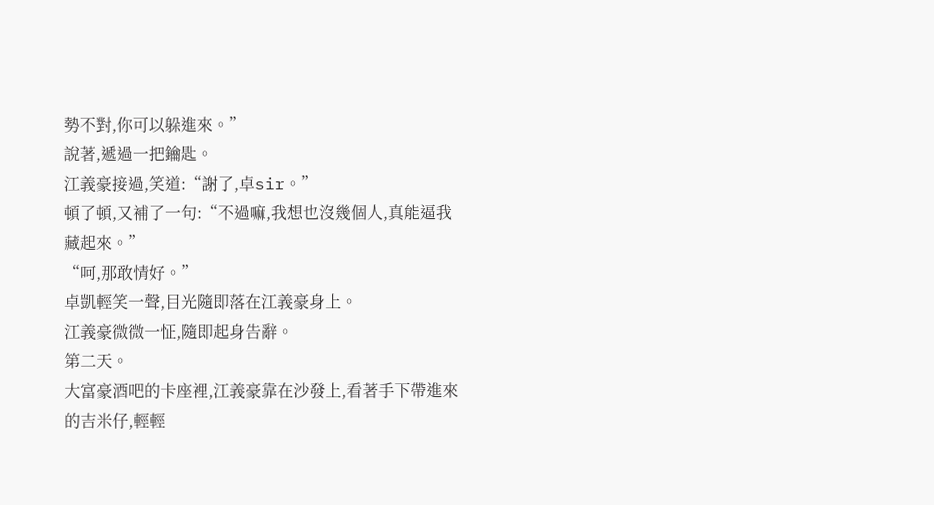勢不對,你可以躲進來。”
說著,遞過一把鑰匙。
江義豪接過,笑道:“謝了,卓sir。”
頓了頓,又補了一句:“不過嘛,我想也沒幾個人,真能逼我藏起來。”
“呵,那敢情好。”
卓凱輕笑一聲,目光隨即落在江義豪身上。
江義豪微微一怔,隨即起身告辭。
第二天。
大富豪酒吧的卡座裡,江義豪靠在沙發上,看著手下帶進來的吉米仔,輕輕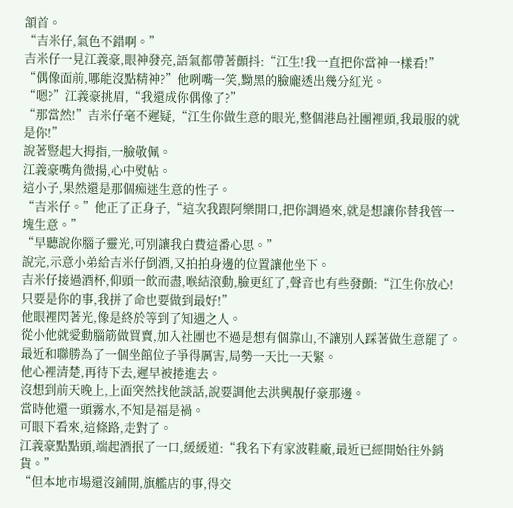頷首。
“吉米仔,氣色不錯啊。”
吉米仔一見江義豪,眼神發亮,語氣都帶著顫抖:“江生!我一直把你當神一樣看!”
“偶像面前,哪能沒點精神?”他咧嘴一笑,黝黑的臉龐透出幾分紅光。
“嗯?”江義豪挑眉,“我還成你偶像了?”
“那當然!”吉米仔毫不遲疑,“江生你做生意的眼光,整個港島社團裡頭,我最服的就是你!”
說著豎起大拇指,一臉敬佩。
江義豪嘴角微揚,心中熨帖。
這小子,果然還是那個痴迷生意的性子。
“吉米仔。”他正了正身子,“這次我跟阿樂開口,把你調過來,就是想讓你替我管一塊生意。”
“早聽說你腦子靈光,可別讓我白費這番心思。”
說完,示意小弟給吉米仔倒酒,又拍拍身邊的位置讓他坐下。
吉米仔接過酒杯,仰頭一飲而盡,喉結滾動,臉更紅了,聲音也有些發顫:“江生你放心!只要是你的事,我拼了命也要做到最好!”
他眼裡閃著光,像是終於等到了知遇之人。
從小他就愛動腦筋做買賣,加入社團也不過是想有個靠山,不讓別人踩著做生意罷了。
最近和聯勝為了一個坐館位子爭得厲害,局勢一天比一天緊。
他心裡清楚,再待下去,遲早被捲進去。
沒想到前天晚上,上面突然找他談話,說要調他去洪興靚仔豪那邊。
當時他還一頭霧水,不知是福是禍。
可眼下看來,這條路,走對了。
江義豪點點頭,端起酒抿了一口,緩緩道:“我名下有家波鞋廠,最近已經開始往外銷貨。”
“但本地市場還沒鋪開,旗艦店的事,得交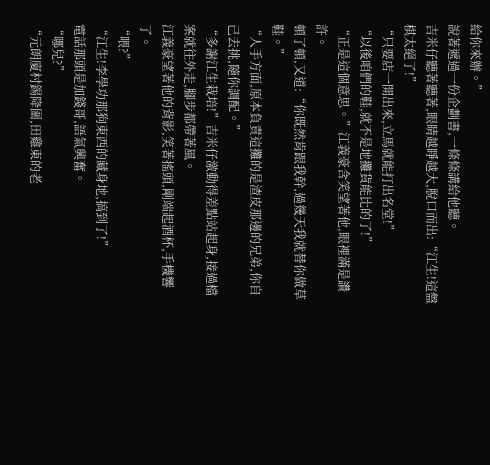給你來辦。”
說著遞過一份企劃書,一條條講給他聽。
吉米仔聽著聽著,眼睛越睜越大,脫口而出:“江生!這盤棋太絕了!”
“只要店一開出來,立馬就能打出名堂!”
“以後咱們的鞋,就不是地攤貨能比的了!”
“正是這個意思。”江義豪含笑望著他,眼裡滿是讚許。
頓了頓,又道:“你既然肯跟我幹,過幾天我就替你做草鞋。”
“人手方面,原本負責這攤的是渣皮那邊的兄弟,你自己去挑,隨你調配。”
“多謝江生栽培!”吉米仔激動得差點站起身,接過檔案就往外走,腳步都帶著風。
江義豪望著他的背影,笑著搖頭,剛端起酒杯,手機響了。
“喂?”
“江生!李學功那狗東西的藏身地,搞到了!”
電話那頭是加錢哥,語氣興奮。
“哪兒?”
“元朗廈村錫降圍,田雞東的老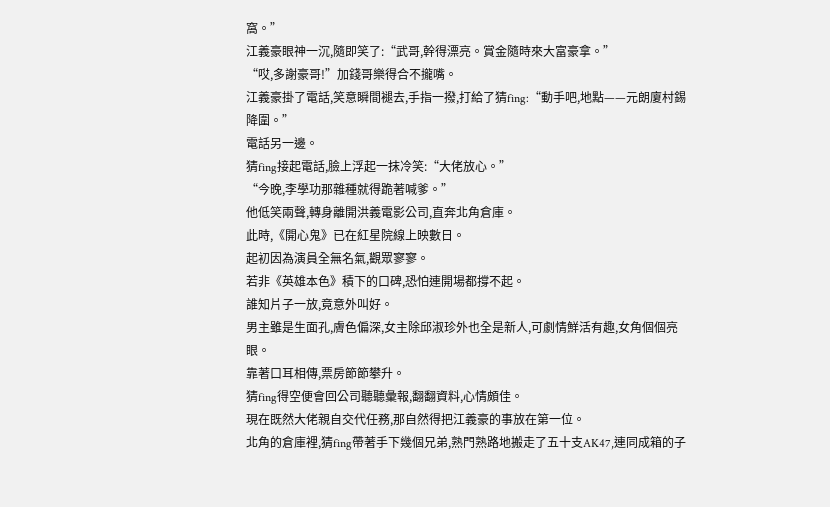窩。”
江義豪眼神一沉,隨即笑了:“武哥,幹得漂亮。賞金隨時來大富豪拿。”
“哎,多謝豪哥!”加錢哥樂得合不攏嘴。
江義豪掛了電話,笑意瞬間褪去,手指一撥,打給了猜fing:“動手吧,地點——元朗廈村錫降圍。”
電話另一邊。
猜fing接起電話,臉上浮起一抹冷笑:“大佬放心。”
“今晚,李學功那雜種就得跪著喊爹。”
他低笑兩聲,轉身離開洪義電影公司,直奔北角倉庫。
此時,《開心鬼》已在紅星院線上映數日。
起初因為演員全無名氣,觀眾寥寥。
若非《英雄本色》積下的口碑,恐怕連開場都撐不起。
誰知片子一放,竟意外叫好。
男主雖是生面孔,膚色偏深,女主除邱淑珍外也全是新人,可劇情鮮活有趣,女角個個亮眼。
靠著口耳相傳,票房節節攀升。
猜fing得空便會回公司聽聽彙報,翻翻資料,心情頗佳。
現在既然大佬親自交代任務,那自然得把江義豪的事放在第一位。
北角的倉庫裡,猜fing帶著手下幾個兄弟,熟門熟路地搬走了五十支AK47,連同成箱的子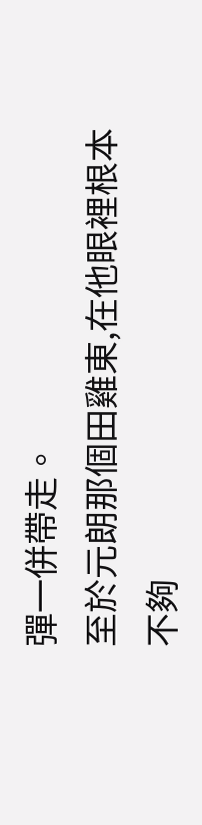彈一併帶走。
至於元朗那個田雞東,在他眼裡根本不夠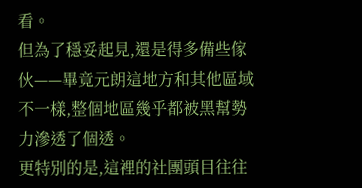看。
但為了穩妥起見,還是得多備些傢伙——畢竟元朗這地方和其他區域不一樣,整個地區幾乎都被黑幫勢力滲透了個透。
更特別的是,這裡的社團頭目往往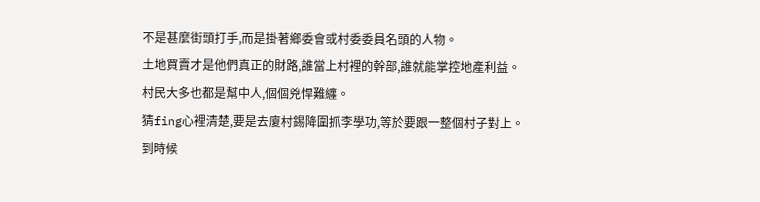不是甚麼街頭打手,而是掛著鄉委會或村委委員名頭的人物。
土地買賣才是他們真正的財路,誰當上村裡的幹部,誰就能掌控地產利益。
村民大多也都是幫中人,個個兇悍難纏。
猜fing心裡清楚,要是去廈村錫降圍抓李學功,等於要跟一整個村子對上。
到時候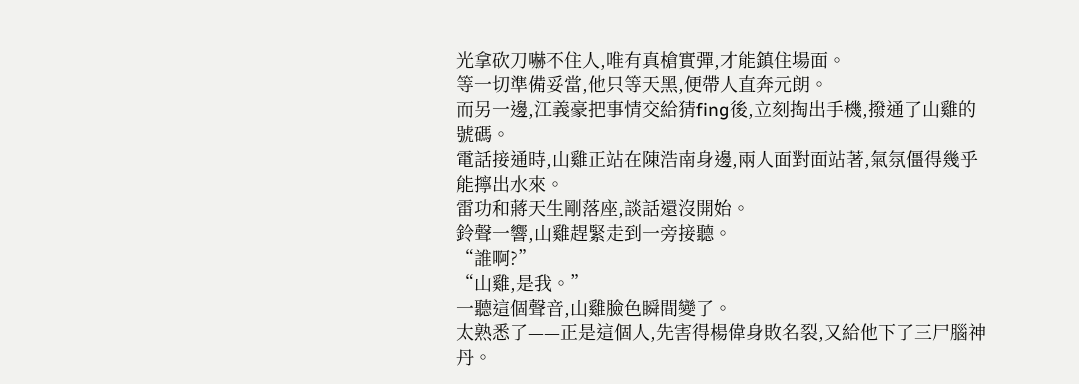光拿砍刀嚇不住人,唯有真槍實彈,才能鎮住場面。
等一切準備妥當,他只等天黑,便帶人直奔元朗。
而另一邊,江義豪把事情交給猜fing後,立刻掏出手機,撥通了山雞的號碼。
電話接通時,山雞正站在陳浩南身邊,兩人面對面站著,氣氛僵得幾乎能擰出水來。
雷功和蔣天生剛落座,談話還沒開始。
鈴聲一響,山雞趕緊走到一旁接聽。
“誰啊?”
“山雞,是我。”
一聽這個聲音,山雞臉色瞬間變了。
太熟悉了——正是這個人,先害得楊偉身敗名裂,又給他下了三尸腦神丹。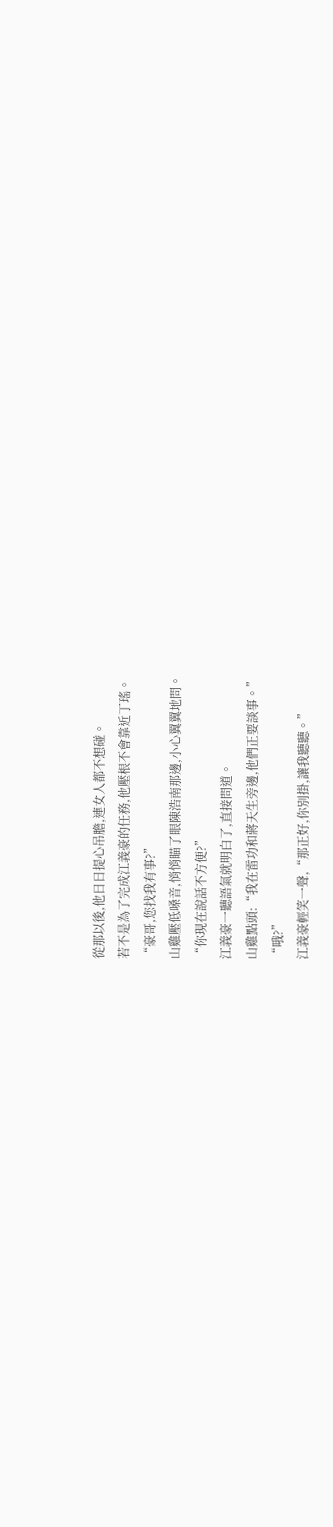從那以後,他日日提心吊膽,連女人都不想碰。
若不是為了完成江義豪的任務,他壓根不會靠近丁瑤。
“豪哥,您找我有事?”
山雞壓低嗓音,悄悄瞄了眼陳浩南那邊,小心翼翼地問。
“你現在說話不方便?”
江義豪一聽語氣就明白了,直接問道。
山雞點頭:“我在雷功和蔣天生旁邊,他們正要談事。”
“哦?”
江義豪輕笑一聲,“那正好,你別掛,讓我聽聽。”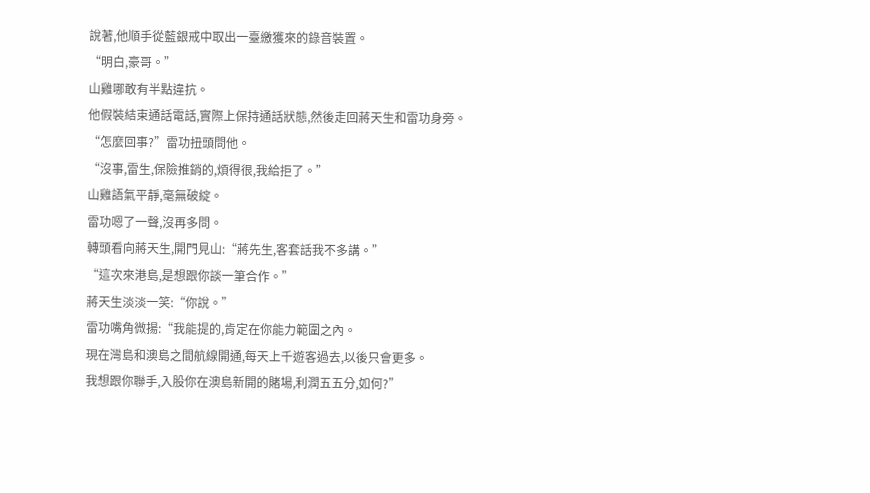說著,他順手從藍銀戒中取出一臺繳獲來的錄音裝置。
“明白,豪哥。”
山雞哪敢有半點違抗。
他假裝結束通話電話,實際上保持通話狀態,然後走回蔣天生和雷功身旁。
“怎麼回事?”雷功扭頭問他。
“沒事,雷生,保險推銷的,煩得很,我給拒了。”
山雞語氣平靜,毫無破綻。
雷功嗯了一聲,沒再多問。
轉頭看向蔣天生,開門見山:“蔣先生,客套話我不多講。”
“這次來港島,是想跟你談一筆合作。”
蔣天生淡淡一笑:“你說。”
雷功嘴角微揚:“我能提的,肯定在你能力範圍之內。
現在灣島和澳島之間航線開通,每天上千遊客過去,以後只會更多。
我想跟你聯手,入股你在澳島新開的賭場,利潤五五分,如何?”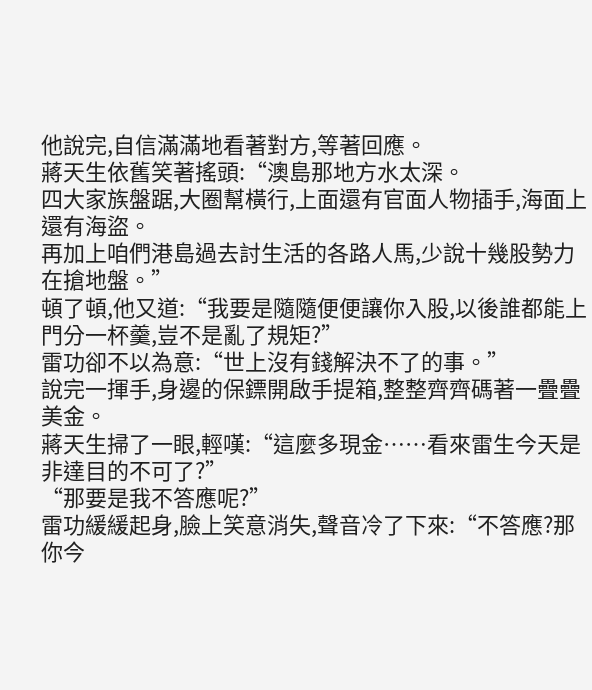他說完,自信滿滿地看著對方,等著回應。
蔣天生依舊笑著搖頭:“澳島那地方水太深。
四大家族盤踞,大圈幫橫行,上面還有官面人物插手,海面上還有海盜。
再加上咱們港島過去討生活的各路人馬,少說十幾股勢力在搶地盤。”
頓了頓,他又道:“我要是隨隨便便讓你入股,以後誰都能上門分一杯羹,豈不是亂了規矩?”
雷功卻不以為意:“世上沒有錢解決不了的事。”
說完一揮手,身邊的保鏢開啟手提箱,整整齊齊碼著一疊疊美金。
蔣天生掃了一眼,輕嘆:“這麼多現金……看來雷生今天是非達目的不可了?”
“那要是我不答應呢?”
雷功緩緩起身,臉上笑意消失,聲音冷了下來:“不答應?那你今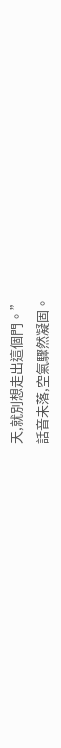天,就別想走出這個門。”
話音未落,空氣驟然凝固。